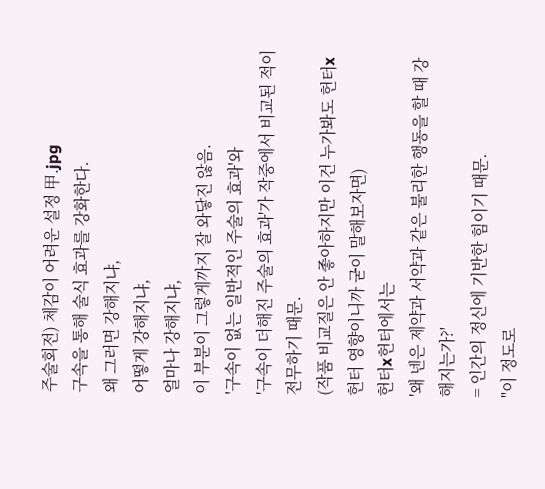주술회전) 체감이 어려운 설정 甲.jpg
구속을 통해 술식 효과를 강화한다.
왜 그러면 강해지냐,
어떻게 강해지냐,
얼마나 강해지냐,
이 부분이 그렇게까지 잘 와닿진 않음.
'구속이 없는 일반적인 주술의 효과'와
'구속이 더해진 주술의 효과'가 작중에서 비교된 적이 전무하기 때문.
(작품 비교질은 안 좋아하지만 이건 누가봐도 헌터x헌터 영향이니까 굳이 말해보자면)
헌터x헌터에서는
'왜 넨은 제약과 서약과 같은 불리한 행동을 할 때 강해지는가?'
= 인간의 정신에 기반한 힘이기 때문.
"이 정도로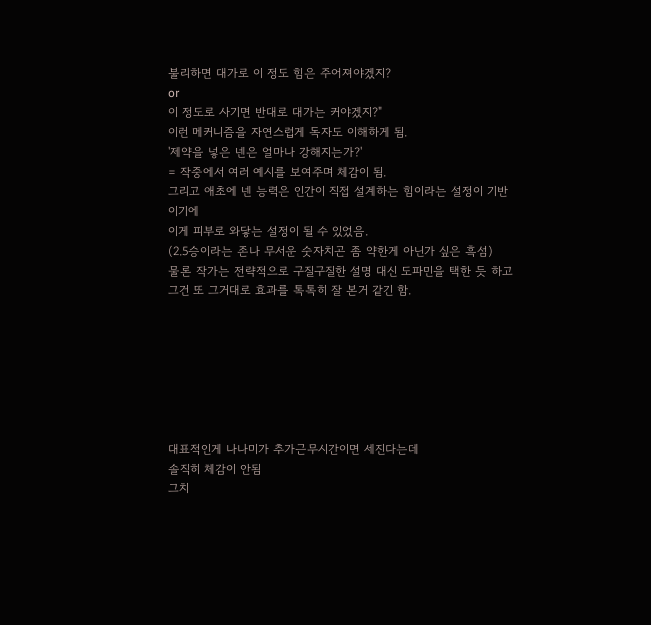불리하면 대가로 이 정도 힘은 주어져야겠지?
or
이 정도로 사기면 반대로 대가는 커야겠지?"
이런 메커니즘을 자연스럽게 독자도 이해하게 됨.
'제약을 넣은 넨은 얼마나 강해지는가?'
= 작중에서 여러 예시를 보여주며 체감이 됨.
그리고 애초에 넨 능력은 인간이 직접 설계하는 힘이라는 설정이 기반이기에
이게 피부로 와닿는 설정이 될 수 있었음.
(2.5승이라는 존나 무서운 숫자치곤 좀 약한게 아닌가 싶은 흑섬)
물론 작가는 전략적으로 구질구질한 설명 대신 도파민을 택한 듯 하고
그건 또 그거대로 효과를 톡톡히 잘 본거 같긴 함.







대표적인게 나나미가 추가근무시간이면 세진다는데
솔직히 체감이 안됨
그치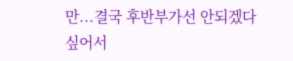만...결국 후반부가선 안되겠다 싶어서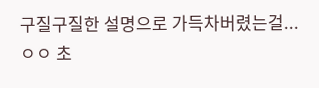구질구질한 설명으로 가득차버렸는걸...
ㅇㅇ 초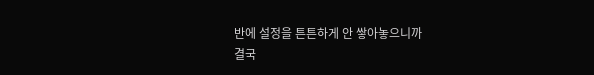반에 설정을 튼튼하게 안 쌓아놓으니까
결국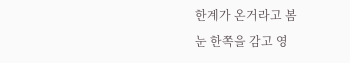한계가 온거라고 봄
눈 한쪽을 감고 영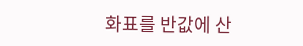화표를 반값에 산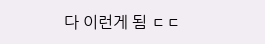다 이런게 됨 ㄷㄷ